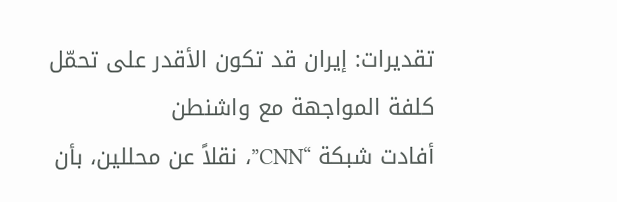تقديرات: إيران قد تكون الأقدر على تحمّل كلفة المواجهة مع واشنطن
أفادت شبكة “CNN”، نقلاً عن محللين، بأن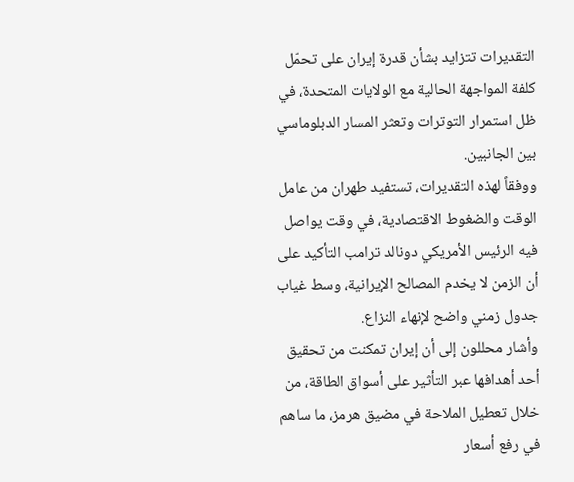التقديرات تتزايد بشأن قدرة إيران على تحمّل كلفة المواجهة الحالية مع الولايات المتحدة، في ظل استمرار التوترات وتعثر المسار الدبلوماسي بين الجانبين.
ووفقاً لهذه التقديرات، تستفيد طهران من عامل الوقت والضغوط الاقتصادية، في وقت يواصل فيه الرئيس الأمريكي دونالد ترامب التأكيد على أن الزمن لا يخدم المصالح الإيرانية، وسط غياب جدول زمني واضح لإنهاء النزاع.
وأشار محللون إلى أن إيران تمكنت من تحقيق أحد أهدافها عبر التأثير على أسواق الطاقة، من خلال تعطيل الملاحة في مضيق هرمز، ما ساهم في رفع أسعار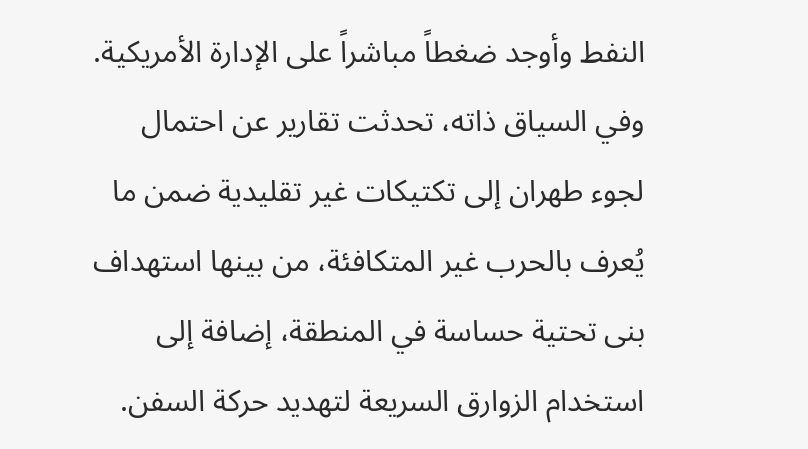النفط وأوجد ضغطاً مباشراً على الإدارة الأمريكية.
وفي السياق ذاته، تحدثت تقارير عن احتمال لجوء طهران إلى تكتيكات غير تقليدية ضمن ما يُعرف بالحرب غير المتكافئة، من بينها استهداف بنى تحتية حساسة في المنطقة، إضافة إلى استخدام الزوارق السريعة لتهديد حركة السفن.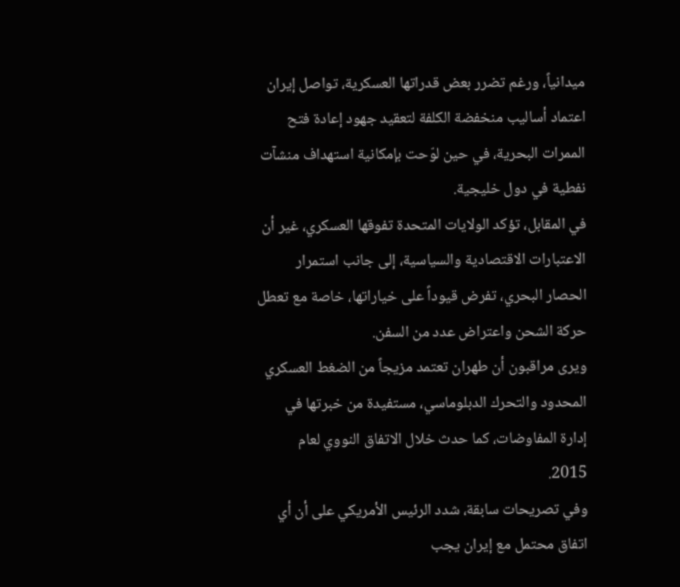ميدانياً، ورغم تضرر بعض قدراتها العسكرية، تواصل إيران اعتماد أساليب منخفضة الكلفة لتعقيد جهود إعادة فتح الممرات البحرية، في حين لوّحت بإمكانية استهداف منشآت نفطية في دول خليجية.
في المقابل، تؤكد الولايات المتحدة تفوقها العسكري، غير أن الاعتبارات الاقتصادية والسياسية، إلى جانب استمرار الحصار البحري، تفرض قيوداً على خياراتها، خاصة مع تعطل حركة الشحن واعتراض عدد من السفن.
ويرى مراقبون أن طهران تعتمد مزيجاً من الضغط العسكري المحدود والتحرك الدبلوماسي، مستفيدة من خبرتها في إدارة المفاوضات، كما حدث خلال الاتفاق النووي لعام 2015.
وفي تصريحات سابقة، شدد الرئيس الأمريكي على أن أي اتفاق محتمل مع إيران يجب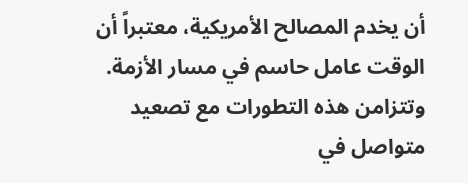أن يخدم المصالح الأمريكية، معتبراً أن الوقت عامل حاسم في مسار الأزمة.
وتتزامن هذه التطورات مع تصعيد متواصل في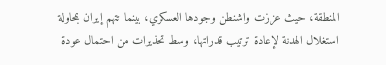المنطقة، حيث عززت واشنطن وجودها العسكري، بينما تتهم إيران بمحاولة استغلال الهدنة لإعادة ترتيب قدراتها، وسط تحذيرات من احتمال عودة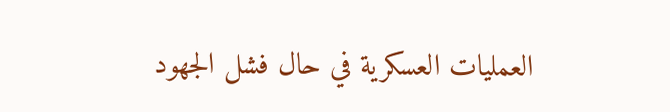العمليات العسكرية في حال فشل الجهود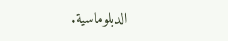الدبلوماسية.